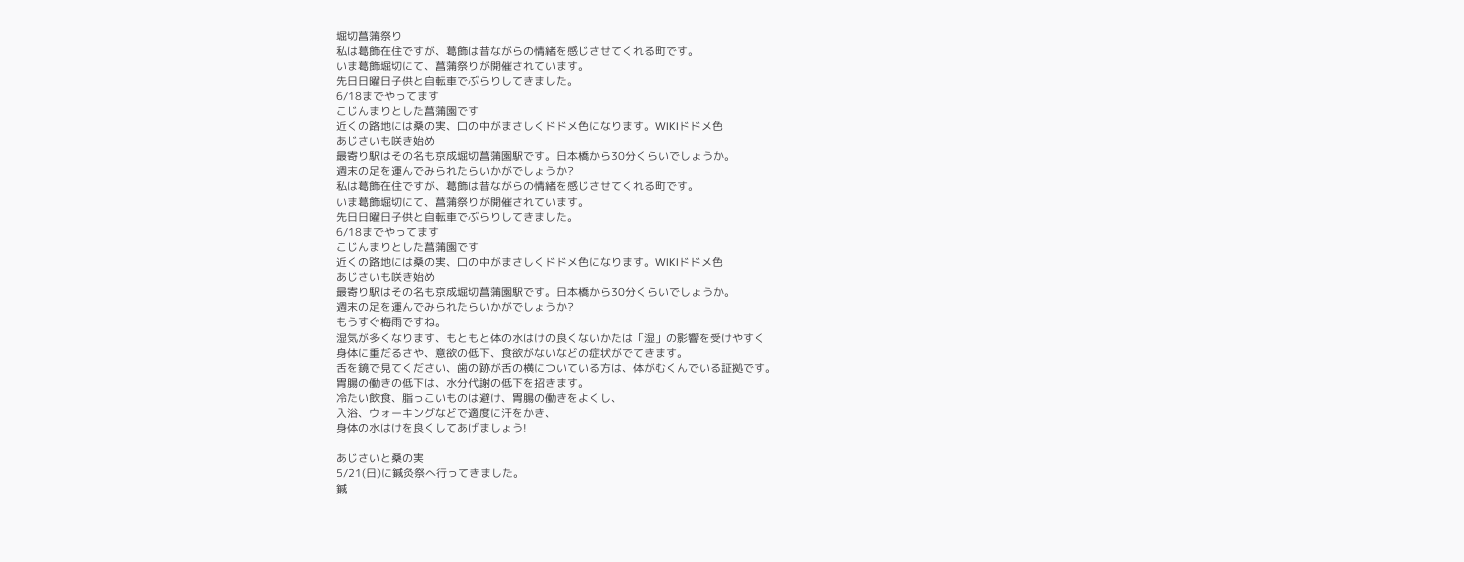堀切菖蒲祭り
私は葛飾在住ですが、葛飾は昔ながらの情緒を感じさせてくれる町です。
いま葛飾堀切にて、菖蒲祭りが開催されています。
先日日曜日子供と自転車でぶらりしてきました。
6/18までやってます
こじんまりとした菖蒲園です
近くの路地には桑の実、口の中がまさしくドドメ色になります。WIKIドドメ色
あじさいも咲き始め
最寄り駅はその名も京成堀切菖蒲園駅です。日本橋から30分くらいでしょうか。
週末の足を運んでみられたらいかがでしょうか?
私は葛飾在住ですが、葛飾は昔ながらの情緒を感じさせてくれる町です。
いま葛飾堀切にて、菖蒲祭りが開催されています。
先日日曜日子供と自転車でぶらりしてきました。
6/18までやってます
こじんまりとした菖蒲園です
近くの路地には桑の実、口の中がまさしくドドメ色になります。WIKIドドメ色
あじさいも咲き始め
最寄り駅はその名も京成堀切菖蒲園駅です。日本橋から30分くらいでしょうか。
週末の足を運んでみられたらいかがでしょうか?
もうすぐ梅雨ですね。
湿気が多くなります、もともと体の水はけの良くないかたは「湿」の影響を受けやすく
身体に重だるさや、意欲の低下、食欲がないなどの症状がでてきます。
舌を鏡で見てください、歯の跡が舌の横についている方は、体がむくんでいる証拠です。
胃腸の働きの低下は、水分代謝の低下を招きます。
冷たい飲食、脂っこいものは避け、胃腸の働きをよくし、
入浴、ウォーキングなどで適度に汗をかき、
身体の水はけを良くしてあげましょう!

あじさいと桑の実
5/21(日)に鍼灸祭へ行ってきました。
鍼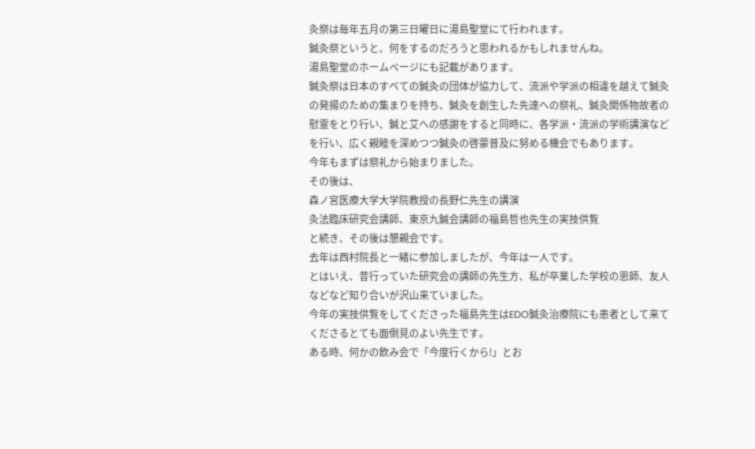灸祭は毎年五月の第三日曜日に湯島聖堂にて行われます。
鍼灸祭というと、何をするのだろうと思われるかもしれませんね。
湯島聖堂のホームページにも記載があります。
鍼灸祭は日本のすべての鍼灸の団体が協力して、流派や学派の相違を越えて鍼灸の発揚のための集まりを持ち、鍼灸を創生した先達への祭礼、鍼灸関係物故者の慰霊をとり行い、鍼と艾への感謝をすると同時に、各学派・流派の学術講演などを行い、広く親睦を深めつつ鍼灸の啓蒙普及に努める機会でもあります。
今年もまずは祭礼から始まりました。
その後は、
森ノ宮医療大学大学院教授の長野仁先生の講演
灸法臨床研究会講師、東京九鍼会講師の福島哲也先生の実技供覧
と続き、その後は懇親会です。
去年は西村院長と一緒に参加しましたが、今年は一人です。
とはいえ、昔行っていた研究会の講師の先生方、私が卒業した学校の恩師、友人などなど知り合いが沢山来ていました。
今年の実技供覧をしてくださった福島先生はEDO鍼灸治療院にも患者として来てくださるとても面倒見のよい先生です。
ある時、何かの飲み会で「今度行くから!」とお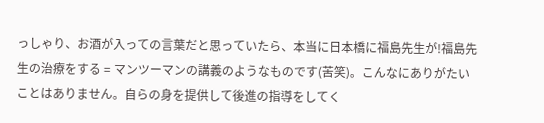っしゃり、お酒が入っての言葉だと思っていたら、本当に日本橋に福島先生が!福島先生の治療をする = マンツーマンの講義のようなものです(苦笑)。こんなにありがたいことはありません。自らの身を提供して後進の指導をしてく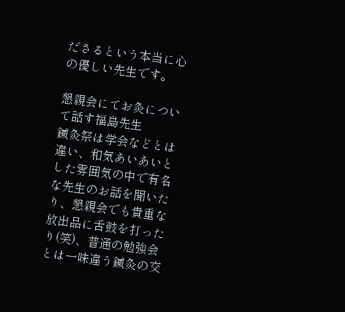ださるという本当に心の優しい先生です。

懇親会にてお灸について話す福島先生
鍼灸祭は学会などとは違い、和気あいあいとした雰囲気の中で有名な先生のお話を聞いたり、懇親会でも貴重な放出品に舌鼓を打ったり(笑)、普通の勉強会とは一味違う鍼灸の交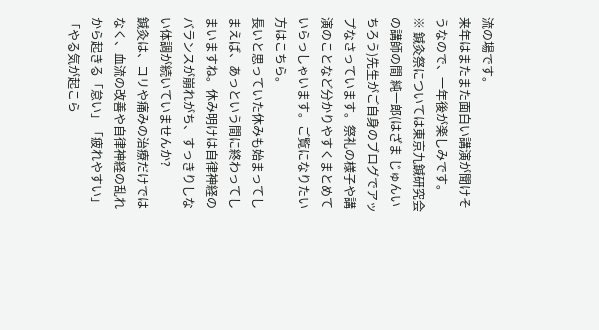流の場です。
来年はまたまた面白い講演が聞けそうなので、一年後が楽しみです。
※ 鍼灸祭については東京九鍼研究会の講師の間 純一郎(はざま じゅんいちろう)先生がご自身のブログでアップなさっています。祭礼の様子や講演のことなど分かりやすくまとめていらっしゃいます。ご覧になりたい方はこちら。
長いと思っていた休みも始まってしまえば、あっという間に終わってしまいますね。休み明けは自律神経のバランスが崩れがち、すっきりしない体調が続いていませんか?
鍼灸は、コリや痛みの治療だけではなく、血流の改善や自律神経の乱れから起きる「怠い」「疲れやすい」「やる気が起こら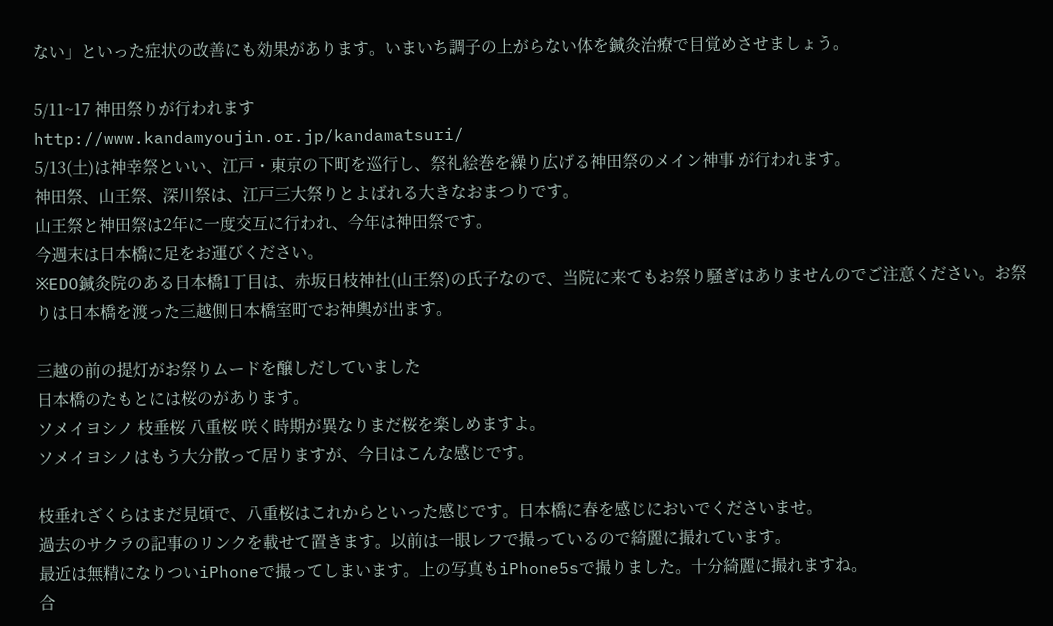ない」といった症状の改善にも効果があります。いまいち調子の上がらない体を鍼灸治療で目覚めさせましょう。

5/11~17 神田祭りが行われます
http://www.kandamyoujin.or.jp/kandamatsuri/
5/13(土)は神幸祭といい、江戸・東京の下町を巡行し、祭礼絵巻を繰り広げる神田祭のメイン神事 が行われます。
神田祭、山王祭、深川祭は、江戸三大祭りとよばれる大きなおまつりです。
山王祭と神田祭は2年に一度交互に行われ、今年は神田祭です。
今週末は日本橋に足をお運びください。
※EDO鍼灸院のある日本橋1丁目は、赤坂日枝神社(山王祭)の氏子なので、当院に来てもお祭り騒ぎはありませんのでご注意ください。お祭りは日本橋を渡った三越側日本橋室町でお神輿が出ます。

三越の前の提灯がお祭りムードを醸しだしていました
日本橋のたもとには桜のがあります。
ソメイヨシノ 枝垂桜 八重桜 咲く時期が異なりまだ桜を楽しめますよ。
ソメイヨシノはもう大分散って居りますが、今日はこんな感じです。

枝垂れざくらはまだ見頃で、八重桜はこれからといった感じです。日本橋に春を感じにおいでくださいませ。
過去のサクラの記事のリンクを載せて置きます。以前は一眼レフで撮っているので綺麗に撮れています。
最近は無精になりついiPhoneで撮ってしまいます。上の写真もiPhone5sで撮りました。十分綺麗に撮れますね。
合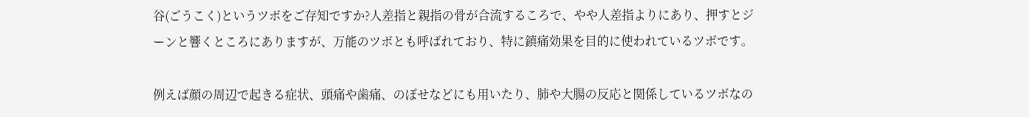谷(ごうこく)というツボをご存知ですか?人差指と親指の骨が合流するころで、やや人差指よりにあり、押すとジーンと響くところにありますが、万能のツボとも呼ばれており、特に鎮痛効果を目的に使われているツボです。

例えば顔の周辺で起きる症状、頭痛や歯痛、のぼせなどにも用いたり、肺や大腸の反応と関係しているツボなの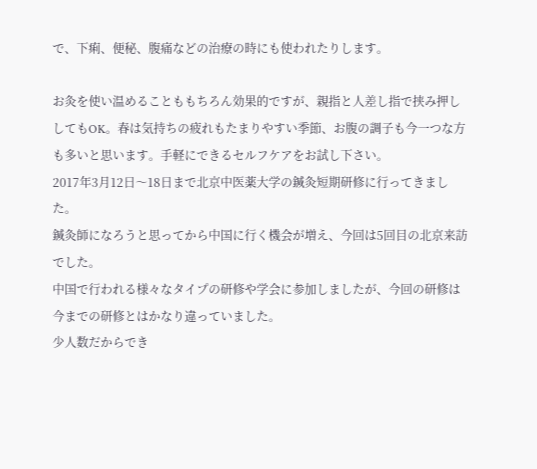で、下痢、便秘、腹痛などの治療の時にも使われたりします。

お灸を使い温めることももちろん効果的ですが、親指と人差し指で挟み押ししてもOK。春は気持ちの疲れもたまりやすい季節、お腹の調子も今一つな方も多いと思います。手軽にできるセルフケアをお試し下さい。
2017年3月12日〜18日まで北京中医薬大学の鍼灸短期研修に行ってきました。
鍼灸師になろうと思ってから中国に行く機会が増え、今回は5回目の北京来訪でした。
中国で行われる様々なタイプの研修や学会に参加しましたが、今回の研修は今までの研修とはかなり違っていました。
少人数だからでき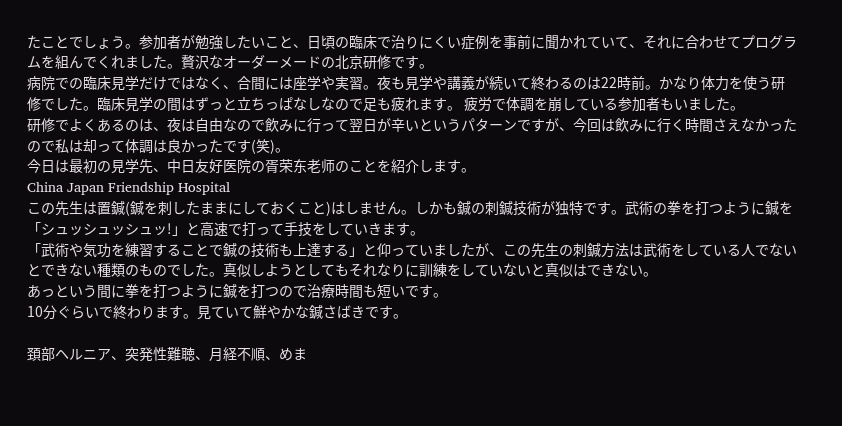たことでしょう。参加者が勉強したいこと、日頃の臨床で治りにくい症例を事前に聞かれていて、それに合わせてプログラムを組んでくれました。贅沢なオーダーメードの北京研修です。
病院での臨床見学だけではなく、合間には座学や実習。夜も見学や講義が続いて終わるのは22時前。かなり体力を使う研修でした。臨床見学の間はずっと立ちっぱなしなので足も疲れます。 疲労で体調を崩している参加者もいました。
研修でよくあるのは、夜は自由なので飲みに行って翌日が辛いというパターンですが、今回は飲みに行く時間さえなかったので私は却って体調は良かったです(笑)。
今日は最初の見学先、中日友好医院の胥荣东老师のことを紹介します。
China Japan Friendship Hospital
この先生は置鍼(鍼を刺したままにしておくこと)はしません。しかも鍼の刺鍼技術が独特です。武術の拳を打つように鍼を「シュッシュッシュッ!」と高速で打って手技をしていきます。
「武術や気功を練習することで鍼の技術も上達する」と仰っていましたが、この先生の刺鍼方法は武術をしている人でないとできない種類のものでした。真似しようとしてもそれなりに訓練をしていないと真似はできない。
あっという間に拳を打つように鍼を打つので治療時間も短いです。
10分ぐらいで終わります。見ていて鮮やかな鍼さばきです。

頚部ヘルニア、突発性難聴、月経不順、めま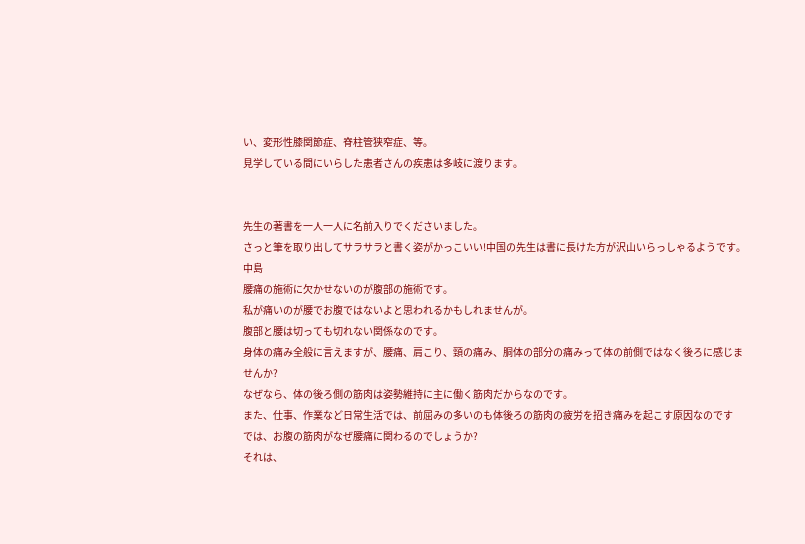い、変形性膝関節症、脊柱管狭窄症、等。
見学している間にいらした患者さんの疾患は多岐に渡ります。


先生の著書を一人一人に名前入りでくださいました。
さっと筆を取り出してサラサラと書く姿がかっこいい!中国の先生は書に長けた方が沢山いらっしゃるようです。
中島
腰痛の施術に欠かせないのが腹部の施術です。
私が痛いのが腰でお腹ではないよと思われるかもしれませんが。
腹部と腰は切っても切れない関係なのです。
身体の痛み全般に言えますが、腰痛、肩こり、頸の痛み、胴体の部分の痛みって体の前側ではなく後ろに感じませんか?
なぜなら、体の後ろ側の筋肉は姿勢維持に主に働く筋肉だからなのです。
また、仕事、作業など日常生活では、前屈みの多いのも体後ろの筋肉の疲労を招き痛みを起こす原因なのです
では、お腹の筋肉がなぜ腰痛に関わるのでしょうか?
それは、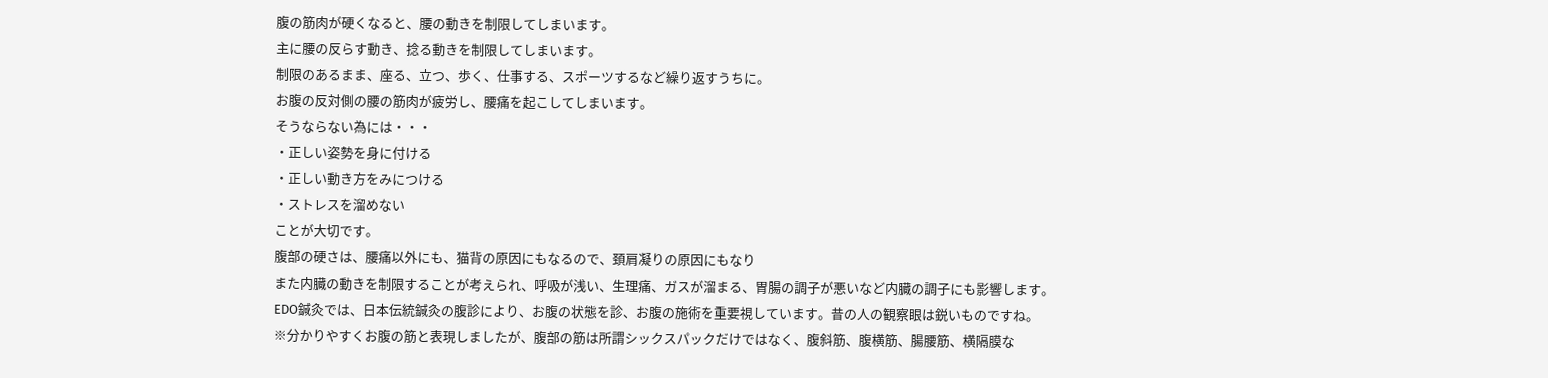腹の筋肉が硬くなると、腰の動きを制限してしまいます。
主に腰の反らす動き、捻る動きを制限してしまいます。
制限のあるまま、座る、立つ、歩く、仕事する、スポーツするなど繰り返すうちに。
お腹の反対側の腰の筋肉が疲労し、腰痛を起こしてしまいます。
そうならない為には・・・
・正しい姿勢を身に付ける
・正しい動き方をみにつける
・ストレスを溜めない
ことが大切です。
腹部の硬さは、腰痛以外にも、猫背の原因にもなるので、頚肩凝りの原因にもなり
また内臓の動きを制限することが考えられ、呼吸が浅い、生理痛、ガスが溜まる、胃腸の調子が悪いなど内臓の調子にも影響します。
EDO鍼灸では、日本伝統鍼灸の腹診により、お腹の状態を診、お腹の施術を重要視しています。昔の人の観察眼は鋭いものですね。
※分かりやすくお腹の筋と表現しましたが、腹部の筋は所謂シックスパックだけではなく、腹斜筋、腹横筋、腸腰筋、横隔膜な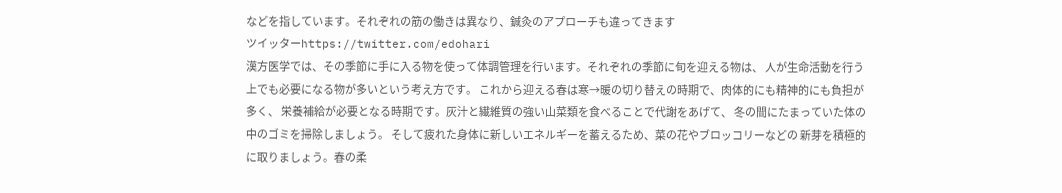などを指しています。それぞれの筋の働きは異なり、鍼灸のアプローチも違ってきます
ツイッターhttps://twitter.com/edohari
漢方医学では、その季節に手に入る物を使って体調管理を行います。それぞれの季節に旬を迎える物は、 人が生命活動を行う上でも必要になる物が多いという考え方です。 これから迎える春は寒→暖の切り替えの時期で、肉体的にも精神的にも負担が多く、 栄養補給が必要となる時期です。灰汁と繊維質の強い山菜類を食べることで代謝をあげて、 冬の間にたまっていた体の中のゴミを掃除しましょう。 そして疲れた身体に新しいエネルギーを蓄えるため、菜の花やブロッコリーなどの 新芽を積極的に取りましょう。春の柔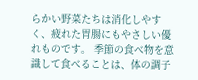らかい野菜たちは消化しやすく、疲れた胃腸にもやさしい優れものです。 季節の食べ物を意識して食べることは、体の調子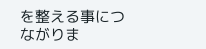を整える事につながりま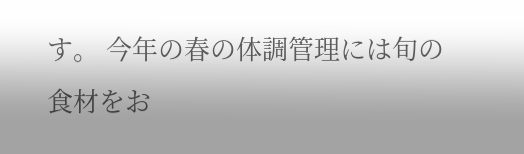す。 今年の春の体調管理には旬の食材をお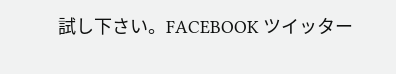試し下さい。FACEBOOK ツイッター